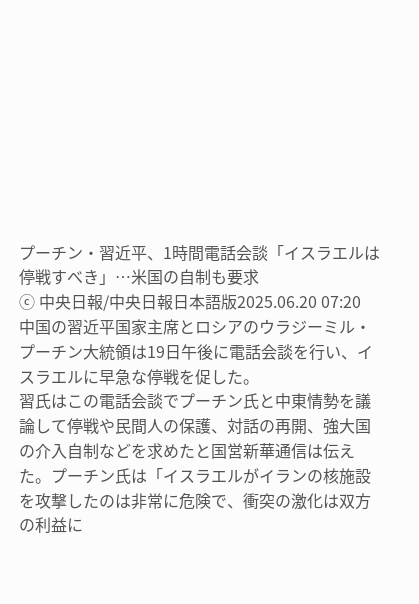プーチン・習近平、1時間電話会談「イスラエルは停戦すべき」…米国の自制も要求
ⓒ 中央日報/中央日報日本語版2025.06.20 07:20
中国の習近平国家主席とロシアのウラジーミル・プーチン大統領は19日午後に電話会談を行い、イスラエルに早急な停戦を促した。
習氏はこの電話会談でプーチン氏と中東情勢を議論して停戦や民間人の保護、対話の再開、強大国の介入自制などを求めたと国営新華通信は伝えた。プーチン氏は「イスラエルがイランの核施設を攻撃したのは非常に危険で、衝突の激化は双方の利益に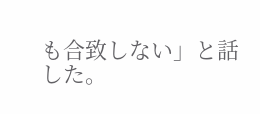も合致しない」と話した。